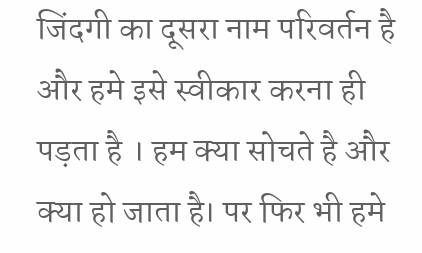जिंदगी का दूसरा नाम परिवर्तन है और हमे इसे स्वीकार करना ही पड़ता है । हम क्या सोचते है और क्या हो जाता है। पर फिर भी हमे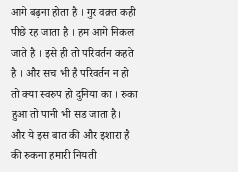आगे बढ़ना होता है । गुर वक़्त कही पीछे रह जाता है । हम आगे निकल जाते है । इसे ही तो परिवर्तन कहते है । और सच भी है परिवर्तन न हो तो क्या स्वरुप हो दुनिया का । रुका हुआ तो पानी भी सड जाता है। और ये इस बात की और इशारा है की रुकना हमारी नियती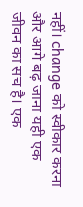नहीं। change को स्वीकार करना और आगे बढ़ जाना यही एक जीवन का सच है। एक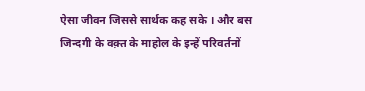ऐसा जीवन जिससे सार्थक कह सके । और बस जिन्दगी के वक़्त के माहोल के इन्हें परिवर्तनों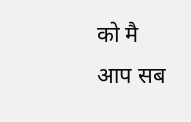को मै आप सब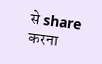से share करना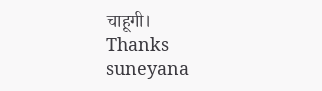चाहूगी।
Thanks
suneyana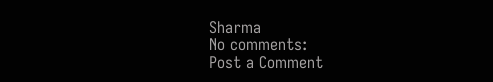Sharma
No comments:
Post a Comment